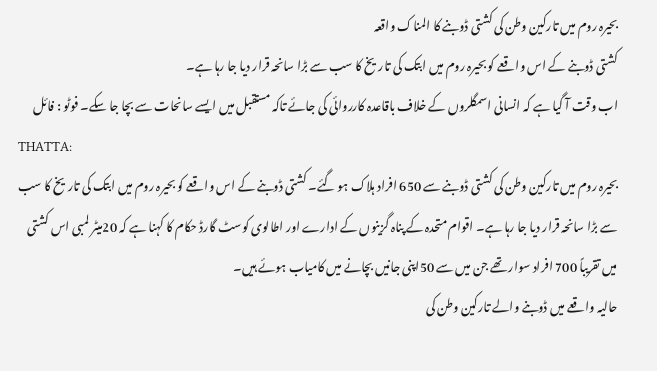بحیرہ روم میں تارکین وطن کی کشتی ڈوبنے کا المناک واقعہ
کشتی ڈوبنے کے اس واقعے کو بحیرہ روم میں ابتک کی تاریخ کا سب سے بڑا سانحہ قرار دیا جا رہا ہے۔
اب وقت آ گیا ہے کہ انسانی اسمگلروں کے خلاف باقاعدہ کارروائی کی جائے تاکہ مستقبل میں ایسے سانحات سے بچا جا سکے۔ فوٹو : فائل
THATTA:
بحیرہ روم میں تارکین وطن کی کشتی ڈوبنے سے 650 افراد ہلاک ہو گئے۔ کشتی ڈوبنے کے اس واقعے کو بحیرہ روم میں ابتک کی تاریخ کا سب سے بڑا سانحہ قرار دیا جا رہا ہے۔ اقوام متحدہ کے پناہ گزینوں کے ادارے اور اطالوی کوسٹ گارڈ حکام کا کہنا ہے کہ 20میٹر لمبی اس کشتی میں تقریباً 700 افراد سوار تھے جن میں سے 50اپنی جانیں بچانے میں کامیاب ہوئے ہیں۔
حالیہ واقعے میں ڈوبنے والے تارکین وطن کی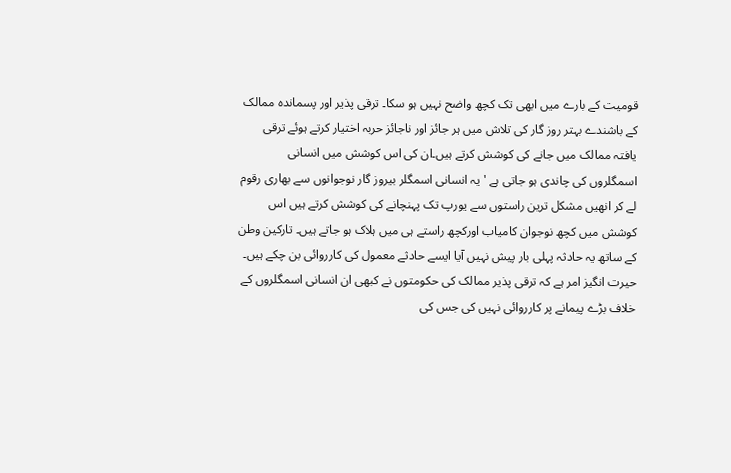قومیت کے بارے میں ابھی تک کچھ واضح نہیں ہو سکا۔ ترقی پذیر اور پسماندہ ممالک کے باشندے بہتر روز گار کی تلاش میں ہر جائز اور ناجائز حربہ اختیار کرتے ہوئے ترقی یافتہ ممالک میں جانے کی کوشش کرتے ہیں۔ان کی اس کوشش میں انسانی اسمگلروں کی چاندی ہو جاتی ہے 'یہ انسانی اسمگلر بیروز گار نوجوانوں سے بھاری رقوم لے کر انھیں مشکل ترین راستوں سے یورپ تک پہنچانے کی کوشش کرتے ہیں اس کوشش میں کچھ نوجوان کامیاب اورکچھ راستے ہی میں ہلاک ہو جاتے ہیں۔ تارکین وطن کے ساتھ یہ حادثہ پہلی بار پیش نہیں آیا ایسے حادثے معمول کی کارروائی بن چکے ہیں۔
حیرت انگیز امر ہے کہ ترقی پذیر ممالک کی حکومتوں نے کبھی ان انسانی اسمگلروں کے خلاف بڑے پیمانے پر کارروائی نہیں کی جس کی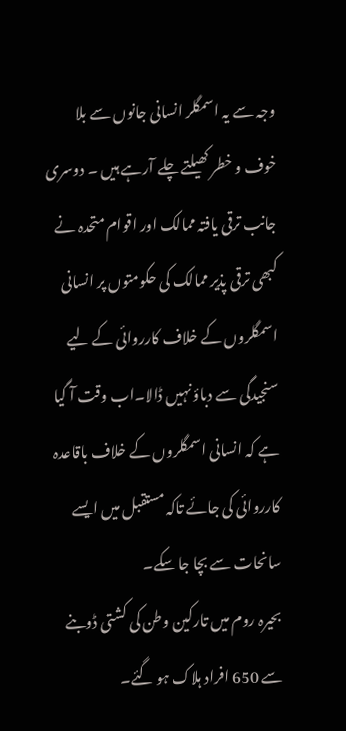وجہ سے یہ اسمگلر انسانی جانوں سے بلا خوف و خطر کھیلتے چلے آرہے ہیں ۔ دوسری جانب ترقی یافتہ ممالک اور اقوام متحدہ نے کبھی ترقی پذیر ممالک کی حکومتوں پر انسانی اسمگلروں کے خلاف کارروائی کے لیے سنجیدگی سے دباؤ نہیں ڈالا۔اب وقت آ گیا ہے کہ انسانی اسمگلروں کے خلاف باقاعدہ کارروائی کی جائے تاکہ مستقبل میں ایسے سانحات سے بچا جا سکے۔
بحیرہ روم میں تارکین وطن کی کشتی ڈوبنے سے 650 افراد ہلاک ہو گئے۔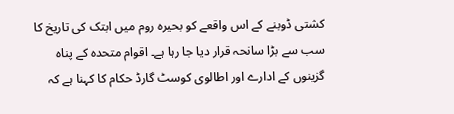کشتی ڈوبنے کے اس واقعے کو بحیرہ روم میں ابتک کی تاریخ کا سب سے بڑا سانحہ قرار دیا جا رہا ہے۔ اقوام متحدہ کے پناہ گزینوں کے ادارے اور اطالوی کوسٹ گارڈ حکام کا کہنا ہے کہ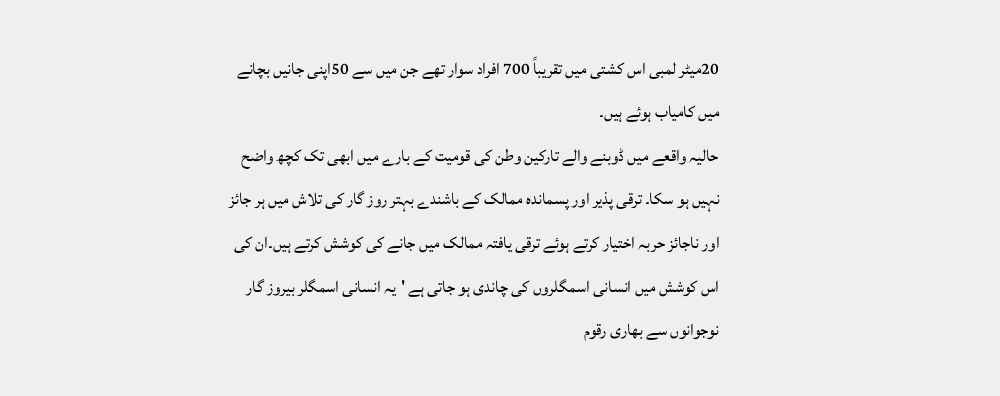20میٹر لمبی اس کشتی میں تقریباً 700 افراد سوار تھے جن میں سے 50اپنی جانیں بچانے میں کامیاب ہوئے ہیں۔
حالیہ واقعے میں ڈوبنے والے تارکین وطن کی قومیت کے بارے میں ابھی تک کچھ واضح نہیں ہو سکا۔ ترقی پذیر اور پسماندہ ممالک کے باشندے بہتر روز گار کی تلاش میں ہر جائز اور ناجائز حربہ اختیار کرتے ہوئے ترقی یافتہ ممالک میں جانے کی کوشش کرتے ہیں۔ان کی اس کوشش میں انسانی اسمگلروں کی چاندی ہو جاتی ہے 'یہ انسانی اسمگلر بیروز گار نوجوانوں سے بھاری رقوم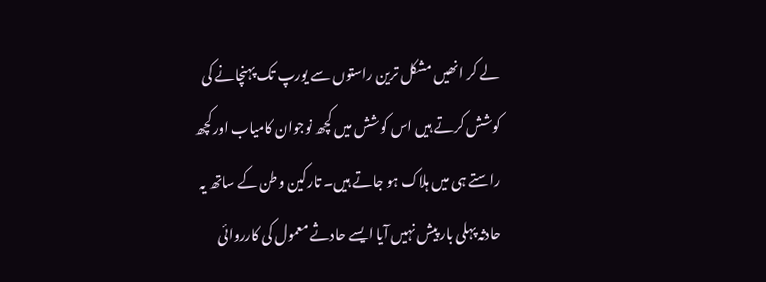لے کر انھیں مشکل ترین راستوں سے یورپ تک پہنچانے کی کوشش کرتے ہیں اس کوشش میں کچھ نوجوان کامیاب اورکچھ راستے ہی میں ہلاک ہو جاتے ہیں۔ تارکین وطن کے ساتھ یہ حادثہ پہلی بار پیش نہیں آیا ایسے حادثے معمول کی کارروائی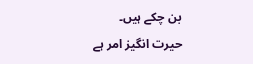بن چکے ہیں۔
حیرت انگیز امر ہے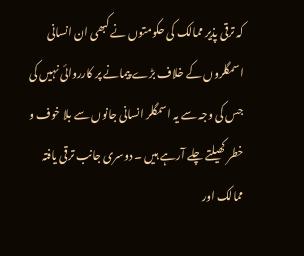کہ ترقی پذیر ممالک کی حکومتوں نے کبھی ان انسانی اسمگلروں کے خلاف بڑے پیمانے پر کارروائی نہیں کی جس کی وجہ سے یہ اسمگلر انسانی جانوں سے بلا خوف و خطر کھیلتے چلے آرہے ہیں ۔ دوسری جانب ترقی یافتہ ممالک اور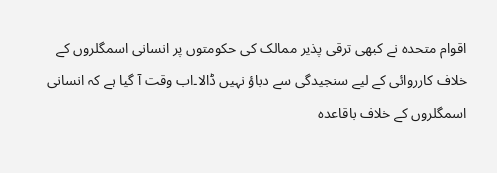اقوام متحدہ نے کبھی ترقی پذیر ممالک کی حکومتوں پر انسانی اسمگلروں کے خلاف کارروائی کے لیے سنجیدگی سے دباؤ نہیں ڈالا۔اب وقت آ گیا ہے کہ انسانی اسمگلروں کے خلاف باقاعدہ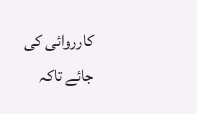کارروائی کی جائے تاکہ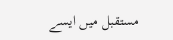مستقبل میں ایسے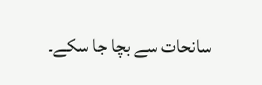سانحات سے بچا جا سکے۔